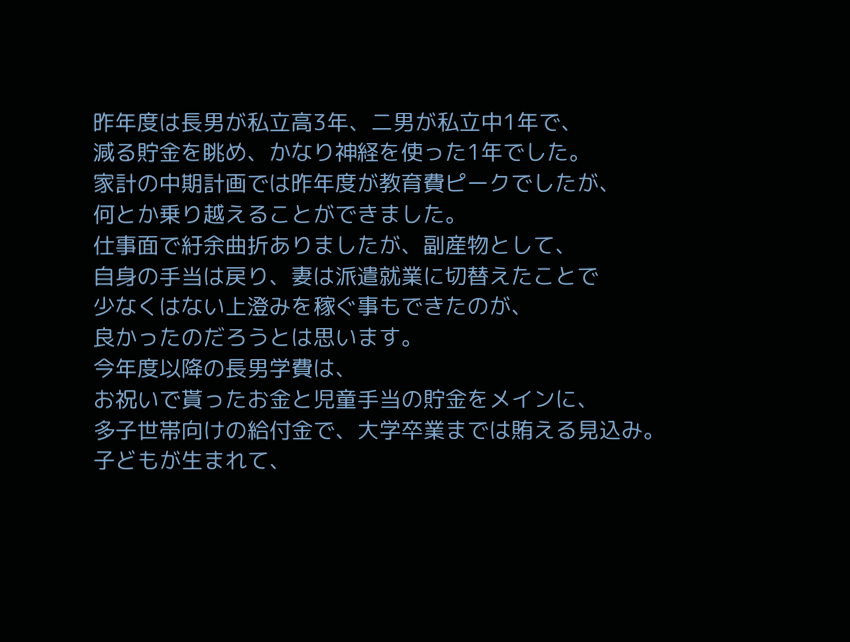昨年度は長男が私立高3年、二男が私立中1年で、
減る貯金を眺め、かなり神経を使った1年でした。
家計の中期計画では昨年度が教育費ピークでしたが、
何とか乗り越えることができました。
仕事面で紆余曲折ありましたが、副産物として、
自身の手当は戻り、妻は派遣就業に切替えたことで
少なくはない上澄みを稼ぐ事もできたのが、
良かったのだろうとは思います。
今年度以降の長男学費は、
お祝いで貰ったお金と児童手当の貯金をメインに、
多子世帯向けの給付金で、大学卒業までは賄える見込み。
子どもが生まれて、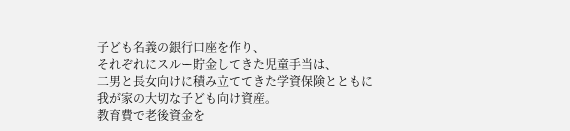子ども名義の銀行口座を作り、
それぞれにスルー貯金してきた児童手当は、
二男と長女向けに積み立ててきた学資保険とともに
我が家の大切な子ども向け資産。
教育費で老後資金を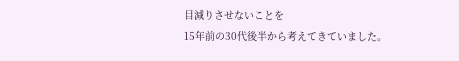目減りさせないことを
15年前の30代後半から考えてきていました。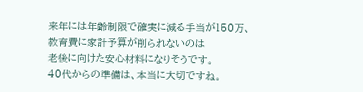来年には年齢制限で確実に減る手当が150万、
教育費に家計予算が削られないのは
老後に向けた安心材料になりそうです。
40代からの準備は、本当に大切ですね。